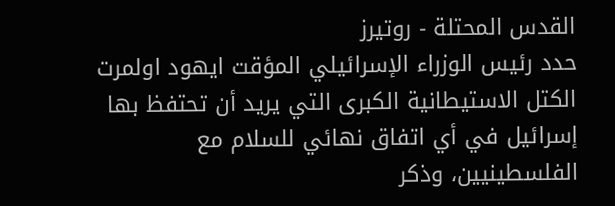القدس المحتلة - روتيرز
حدد رئيس الوزراء الإسرائيلي المؤقت ايهود اولمرت الكتل الاستيطانية الكبرى التي يريد أن تحتفظ بها إسرائيل في أي اتفاق نهائي للسلام مع الفلسطينيين، وذكر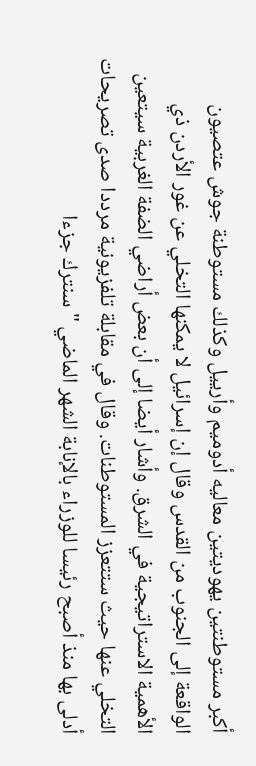أكبر مستوطنتين يهوديتين معاليه أدوميم وأرييل وكذلك مستوطنة جوش عتصيون الواقعة إلى الجنوب من القدس وقال إن إسرائيل لا يمكنها التخلي عن غور الأردن ذي الأهمية الاستراتيجية في الشرق. وأشار أيضا إلى أن بعض أراضي الضفة الغربية سيتعين التخلي عنها حيث ستتعزز المستوطنات. وقال في مقابلة تلفزيونية مرددا صدى تصريحات أدلى بها منذ أصبح رئيسا للوزراء بالإنابة الشهر الماضي "سنترك جزءا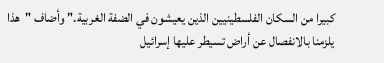كبيرا من السكان الفلسطينيين الذين يعيشون في الضفة الغربية." وأضاف "هذا يلزمنا بالانفصال عن أراض تسيطر عليها إسرائيل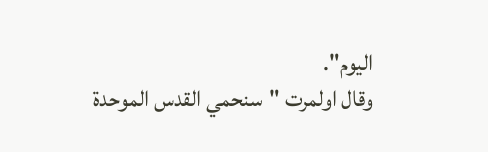اليوم".
وقال اولمرت "سنحمي القدس الموحدة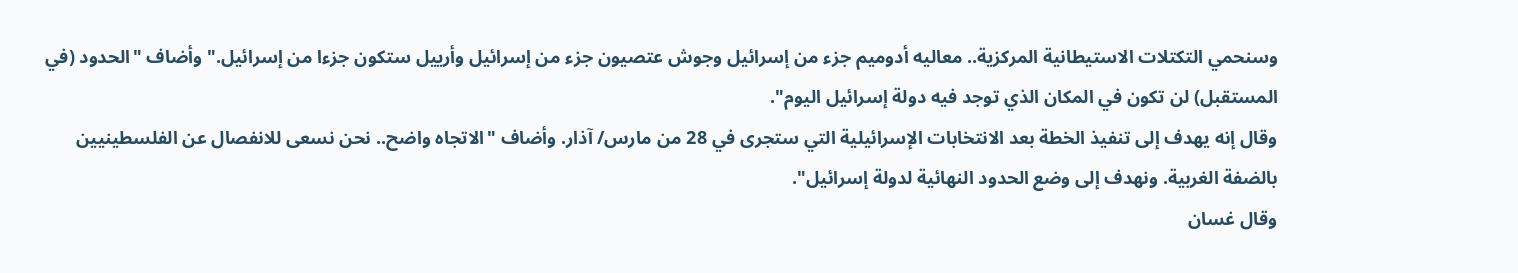وسنحمي التكتلات الاستيطانية المركزية.. معاليه أدوميم جزء من إسرائيل وجوش عتصيون جزء من إسرائيل وأرييل ستكون جزءا من إسرائيل." وأضاف "الحدود (في المستقبل) لن تكون في المكان الذي توجد فيه دولة إسرائيل اليوم".
وقال إنه يهدف إلى تنفيذ الخطة بعد الانتخابات الإسرائيلية التي ستجرى في 28 من مارس/ آذار. وأضاف "الاتجاه واضح.. نحن نسعى للانفصال عن الفلسطينيين بالضفة الغربية. ونهدف إلى وضع الحدود النهائية لدولة إسرائيل".
وقال غسان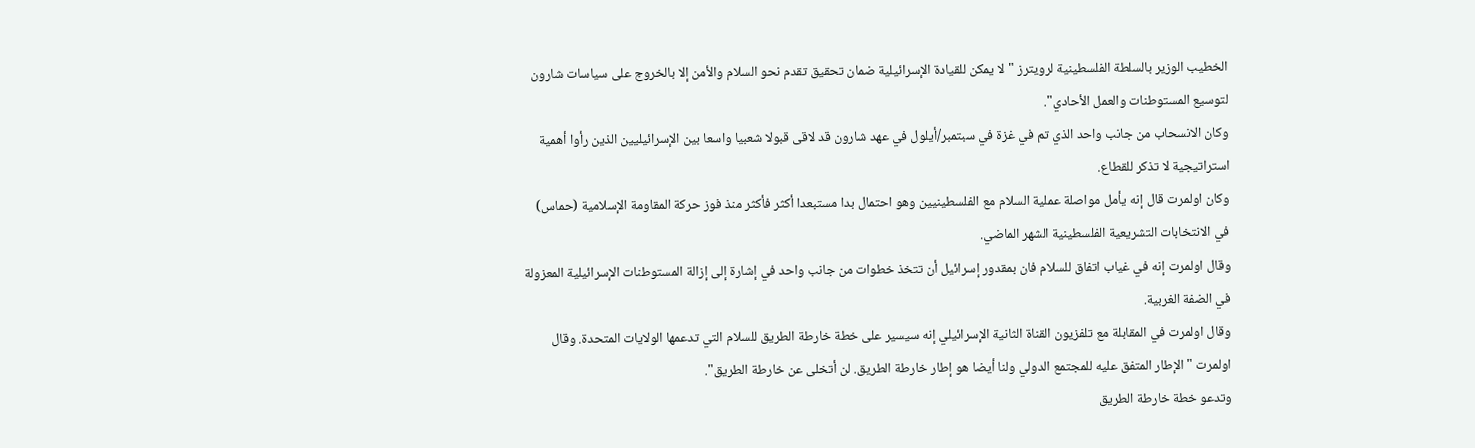الخطيب الوزير بالسلطة الفلسطينية لرويترز "لا يمكن للقيادة الإسرائيلية ضمان تحقيق تقدم نحو السلام والأمن إلا بالخروج على سياسات شارون لتوسيع المستوطنات والعمل الأحادي".
وكان الانسحاب من جانب واحد الذي تم في غزة في سبتمبر/أيلول في عهد شارون قد لاقى قبولا شعبيا واسعا بين الإسرائيليين الذين رأوا أهمية استراتيجية لا تذكر للقطاع.
وكان اولمرت قال إنه يأمل مواصلة عملية السلام مع الفلسطينيين وهو احتمال بدا مستبعدا أكثر فأكثر منذ فوز حركة المقاومة الإسلامية (حماس) في الانتخابات التشريعية الفلسطينية الشهر الماضي.
وقال اولمرت إنه في غياب اتفاق للسلام فان بمقدور إسرائيل أن تتخذ خطوات من جانب واحد في إشارة إلى إزالة المستوطنات الإسرائيلية المعزولة في الضفة الغربية.
وقال اولمرت في المقابلة مع تلفزيون القناة الثانية الإسرائيلي إنه سيسير على خطة خارطة الطريق للسلام التي تدعمها الولايات المتحدة. وقال اولمرت "الإطار المتفق عليه للمجتمع الدولي ولنا أيضا هو إطار خارطة الطريق. لن أتخلى عن خارطة الطريق".
وتدعو خطة خارطة الطريق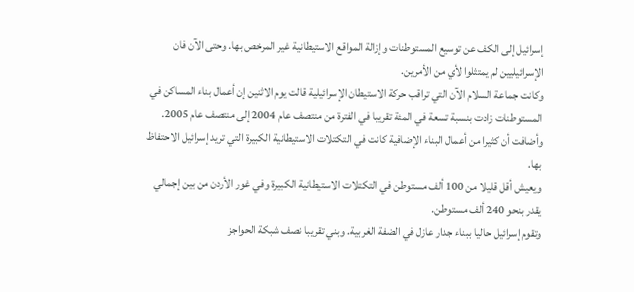إسرائيل إلى الكف عن توسيع المستوطنات وإزالة المواقع الاستيطانية غير المرخص بها. وحتى الآن فان الإسرائيليين لم يمتثلوا لأي من الأمرين.
وكانت جماعة السلام الآن التي تراقب حركة الاستيطان الإسرائيلية قالت يوم الاثنين إن أعمال بناء المساكن في المستوطنات زادت بنسبة تسعة في المئة تقريبا في الفترة من منتصف عام 2004 إلى منتصف عام 2005. وأضافت أن كثيرا من أعمال البناء الإضافية كانت في التكتلات الاستيطانية الكبيرة التي تريد إسرائيل الاحتفاظ بها.
ويعيش أقل قليلا من 100 ألف مستوطن في التكتلات الاستيطانية الكبيرة وفي غور الأردن من بين إجمالي يقدر بنحو 240 ألف مستوطن.
وتقوم إسرائيل حاليا ببناء جدار عازل في الضفة الغربية. وبني تقريبا نصف شبكة الحواجز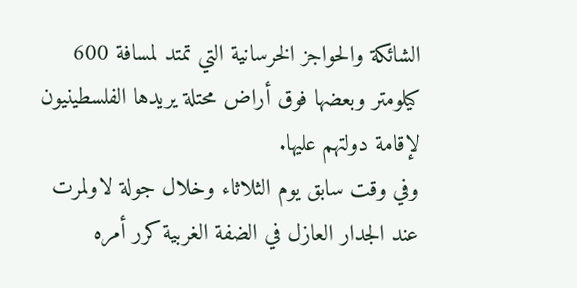الشائكة والحواجز الخرسانية التي تمتد لمسافة 600 كيلومتر وبعضها فوق أراض محتلة يريدها الفلسطينيون لإقامة دولتهم عليها.
وفي وقت سابق يوم الثلاثاء وخلال جولة لاولمرت عند الجدار العازل في الضفة الغربية كرر أمره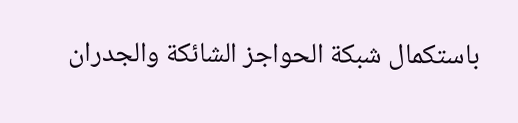باستكمال شبكة الحواجز الشائكة والجدران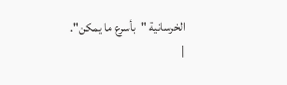الخرسانية "بأسرع ما يمكن".
|